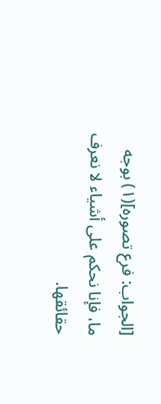[الجواب: فرع تصوره](١) بوجه ما، فإنا نحكم على أشياء لا نعرف حقائقها.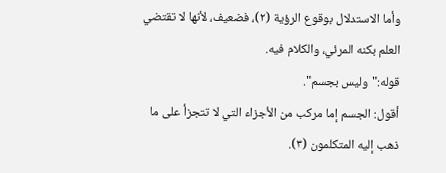وأما الاستدلال بوقوع الرؤية (٢)، فضعيف، لأنها لا تقتضي العلم بكنه المرئي، والكلام فيه.
قوله:"وليس بجسم".
أقول: الجسم إما مركب من الأجزاء التي لا تتجزأ على ما ذهب إليه المتكلمون (٣).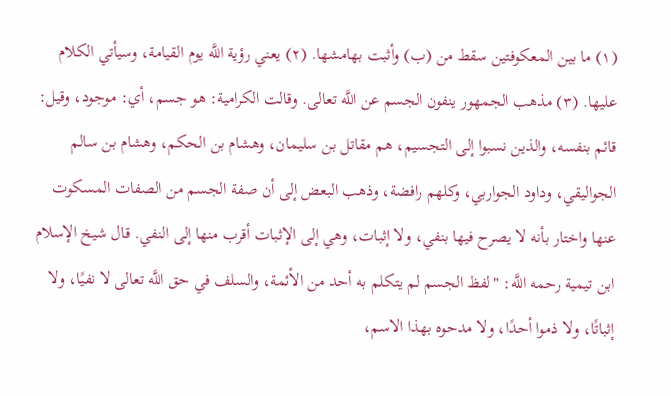(١) ما بين المعكوفتين سقط من (ب) وأثبت بهامشها. (٢) يعني رؤية اللَّه يوم القيامة، وسيأتي الكلام عليها. (٣) مذهب الجمهور ينفون الجسم عن اللَّه تعالى. وقالت الكرامية: هو جسم، أي: موجود، وقيل: قائم بنفسه، والذين نسبوا إلى التجسيم، هم مقاتل بن سليمان، وهشام بن الحكم، وهشام بن سالم الجواليقي، وداود الجواربي، وكلهم رافضة، وذهب البعض إلى أن صفة الجسم من الصفات المسكوت عنها واختار بأنه لا يصرح فيها بنفي، ولا إثبات، وهي إلى الإثبات أقرب منها إلى النفي. قال شيخ الإسلام ابن تيمية رحمه اللَّه: "لفظ الجسم لم يتكلم به أحد من الأئمة، والسلف في حق اللَّه تعالى لا نفيًا، ولا إثباتًا، ولا ذموا أحدًا، ولا مدحوه بهذا الاسم،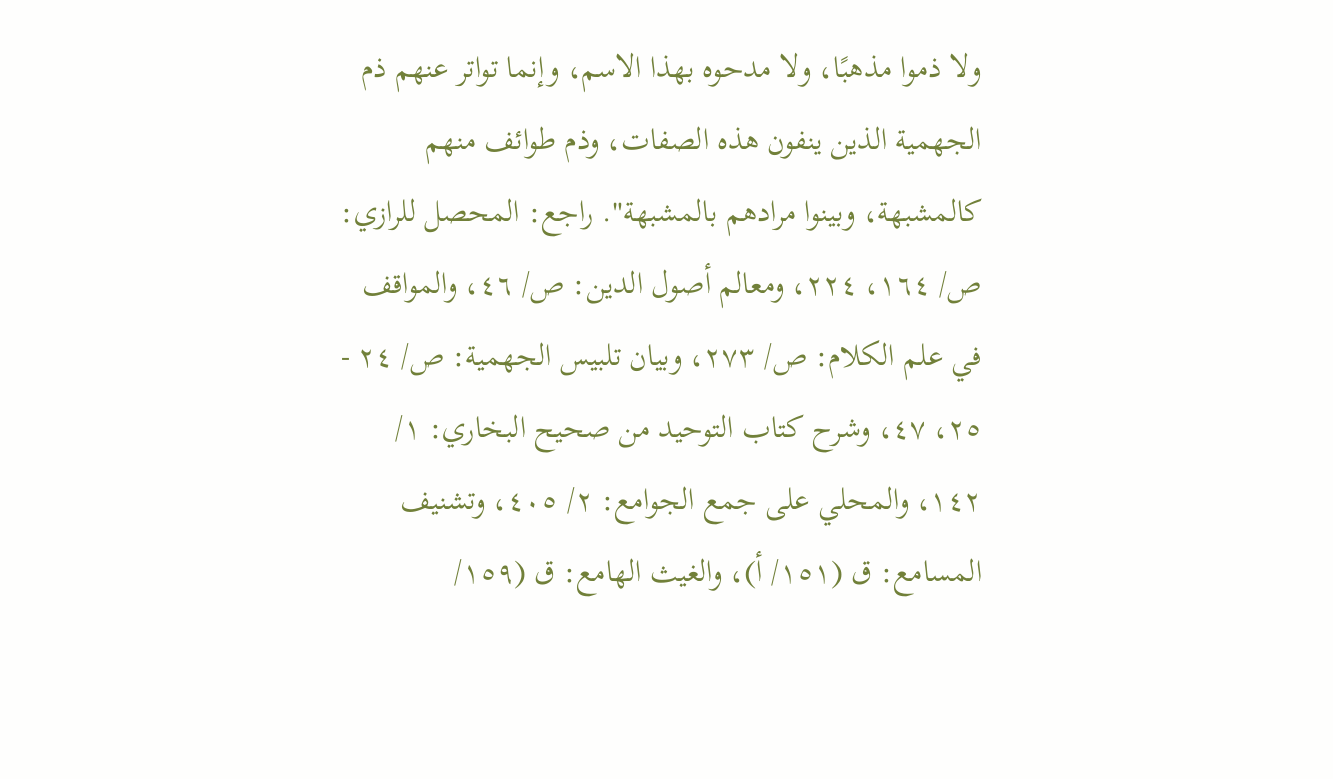ولا ذموا مذهبًا، ولا مدحوه بهذا الاسم، وإنما تواتر عنهم ذم الجهمية الذين ينفون هذه الصفات، وذم طوائف منهم كالمشبهة، وبينوا مرادهم بالمشبهة". راجع: المحصل للرازي: ص/ ١٦٤، ٢٢٤، ومعالم أصول الدين: ص/ ٤٦، والمواقف في علم الكلام: ص/ ٢٧٣، وبيان تلبيس الجهمية: ص/ ٢٤ - ٢٥، ٤٧، وشرح كتاب التوحيد من صحيح البخاري: ١/ ١٤٢، والمحلي على جمع الجوامع: ٢/ ٤٠٥، وتشنيف المسامع: ق (١٥١/ أ)، والغيث الهامع: ق (١٥٩/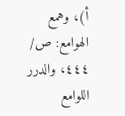أ)، وهمع الهوامع: ص/ ٤٤٤، والدرر اللوامع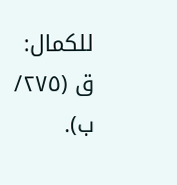للكمال: ق (٢٧٥/ ب).